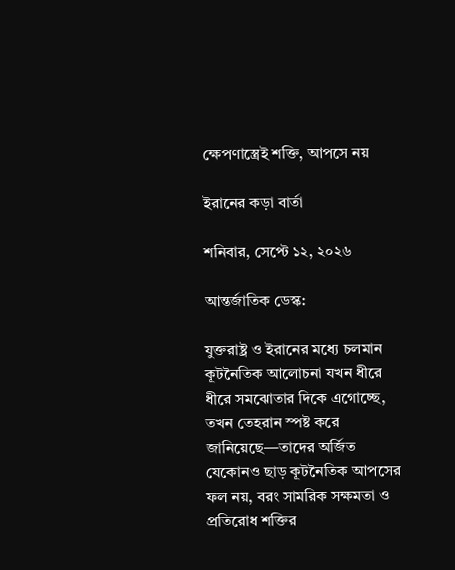ক্ষেপণাস্ত্রেই শক্তি, আপসে নয়

ইরানের কড়া বার্তা

শনিবার, সেপ্টে ১২, ২০২৬

আন্তর্জাতিক ডেস্ক:

যুক্তরাষ্ট্র ও ইরানের মধ্যে চলমান কূটনৈতিক আলোচনা যখন ধীরে ধীরে সমঝোতার দিকে এগোচ্ছে, তখন তেহরান স্পষ্ট করে জানিয়েছে—তাদের অর্জিত যেকোনও ছাড় কূটনৈতিক আপসের ফল নয়, বরং সামরিক সক্ষমতা ও প্রতিরোধ শক্তির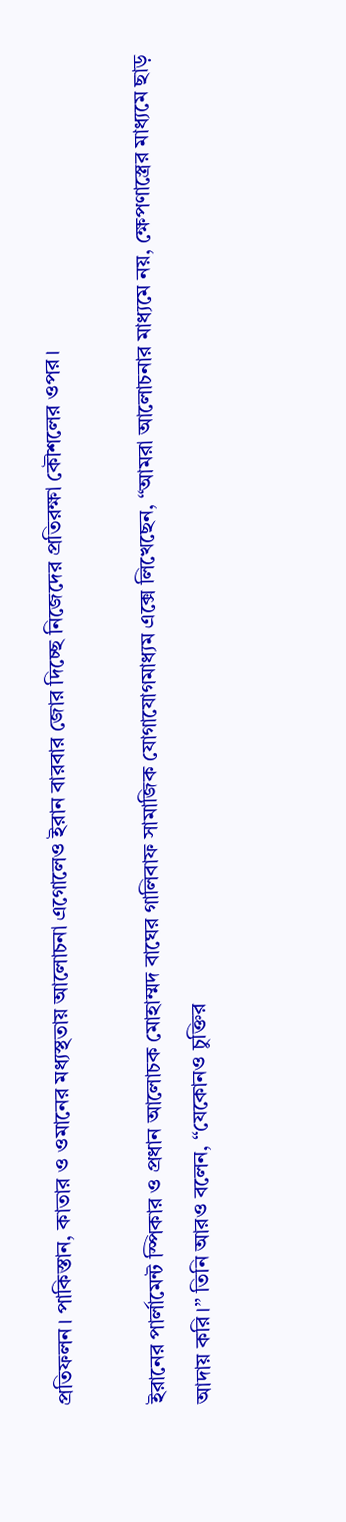প্রতিফলন। পাকিস্তান, কাতার ও ওমানের মধ্যস্থতায় আলোচনা এগোলেও ইরান বারবার জোর দিচ্ছে নিজেদের প্রতিরক্ষা কৌশলের ওপর।

ইরানের পার্লামেন্ট স্পিকার ও প্রধান আলোচক মোহাম্মদ বাঘের গালিবাফ সামাজিক যোগাযোগমাধ্যম এক্সে লিখেছেন, “আমরা আলোচনার মাধ্যমে নয়, ক্ষেপণাস্ত্রের মাধ্যমে ছাড় আদায় করি।” তিনি আরও বলেন, “যেকোনও চুক্তির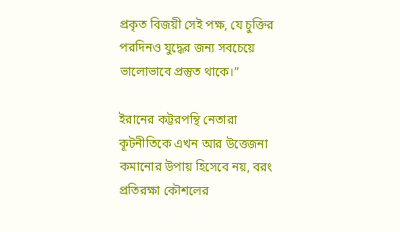প্রকৃত বিজয়ী সেই পক্ষ, যে চুক্তির পরদিনও যুদ্ধের জন্য সবচেয়ে ভালোভাবে প্রস্তুত থাকে।”

ইরানের কট্টরপন্থি নেতারা কূটনীতিকে এখন আর উত্তেজনা কমানোর উপায় হিসেবে নয়, বরং প্রতিরক্ষা কৌশলের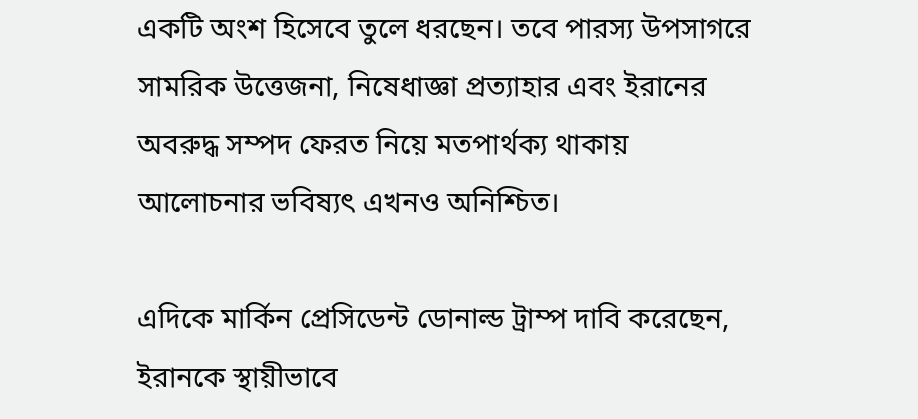একটি অংশ হিসেবে তুলে ধরছেন। তবে পারস্য উপসাগরে সামরিক উত্তেজনা, নিষেধাজ্ঞা প্রত্যাহার এবং ইরানের অবরুদ্ধ সম্পদ ফেরত নিয়ে মতপার্থক্য থাকায় আলোচনার ভবিষ্যৎ এখনও অনিশ্চিত।

এদিকে মার্কিন প্রেসিডেন্ট ডোনাল্ড ট্রাম্প দাবি করেছেন, ইরানকে স্থায়ীভাবে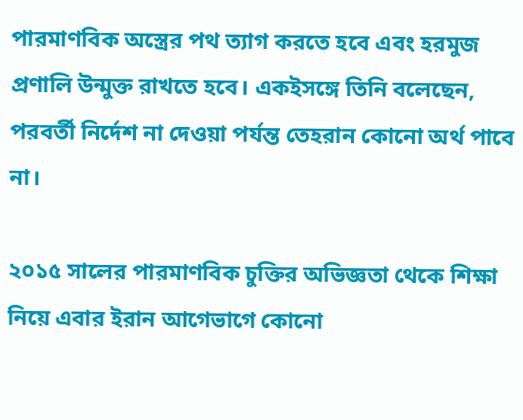পারমাণবিক অস্ত্রের পথ ত্যাগ করতে হবে এবং হরমুজ প্রণালি উন্মুক্ত রাখতে হবে। একইসঙ্গে তিনি বলেছেন, পরবর্তী নির্দেশ না দেওয়া পর্যন্ত তেহরান কোনো অর্থ পাবে না।

২০১৫ সালের পারমাণবিক চুক্তির অভিজ্ঞতা থেকে শিক্ষা নিয়ে এবার ইরান আগেভাগে কোনো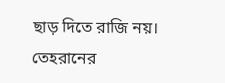ছাড় দিতে রাজি নয়। তেহরানের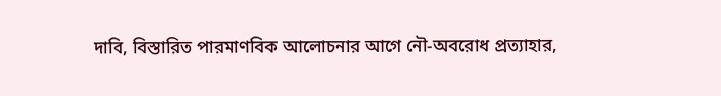দাবি, বিস্তারিত পারমাণবিক আলোচনার আগে নৌ-অবরোধ প্রত্যাহার,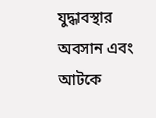যুদ্ধাবস্থার অবসান এবং আটকে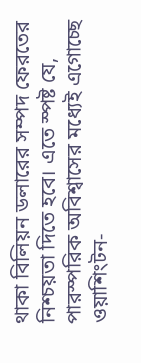থাকা বিলিয়ন ডলারের সম্পদ ফেরতের নিশ্চয়তা দিতে হবে। এতে স্পষ্ট যে, পারস্পরিক অবিশ্বাসের মধ্যেই এগোচ্ছে ওয়াশিংটন-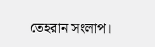তেহরান সংলাপ।